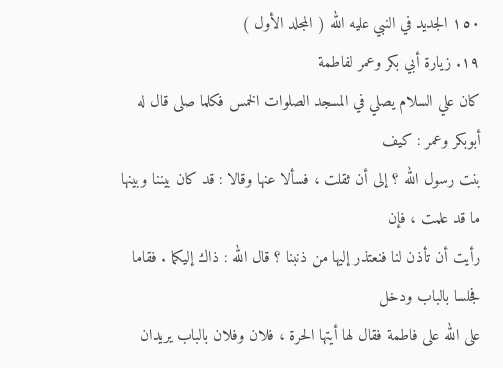١٥٠ الجديد في النبي عليه الله ( المجلد الأول )
١٩. زيارة أبي بكر وعمر لفاطمة
كان علي السلام يصلي في المسجد الصلوات الخمس فكلما صلى قال له أبوبكر وعمر : كيف
بنت رسول الله ؟ إلى أن ثقلت ، فسألا عنها وقالا : قد كان بيننا وبينها ما قد علمت ، فإن
رأيت أن تأذن لنا فنعتذر إليها من ذنبنا ؟ قال الله : ذاك إليكما . فقاما فجلسا بالباب ودخل
على الله على فاطمة فقال لها أيتها الحرة ، فلان وفلان بالباب يريدان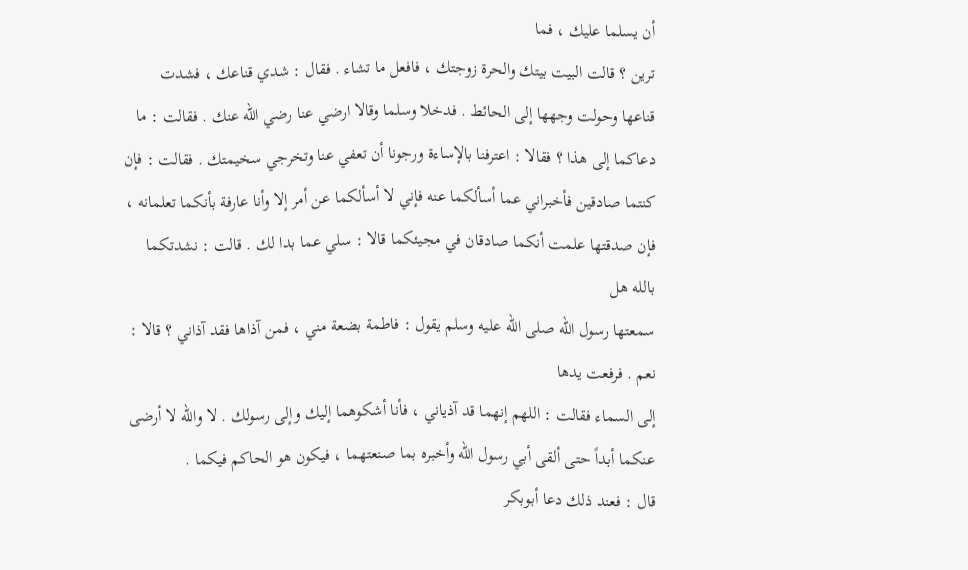أن يسلما عليك ، فما
ترين ؟ قالت البيت بيتك والحرة زوجتك ، فافعل ما تشاء . فقال : شدي قناعك ، فشدت
قناعها وحولت وجهها إلى الحائط . فدخلا وسلما وقالا ارضي عنا رضي الله عنك . فقالت : ما
دعاكما إلى هذا ؟ فقالا : اعترفنا بالإساءة ورجونا أن تعفي عنا وتخرجي سخيمتك . فقالت : فإن
كنتما صادقين فأخبراني عما أسألكما عنه فإني لا أسألكما عن أمر إلا وأنا عارفة بأنكما تعلمانه ،
فإن صدقتها علمت أنكما صادقان في مجيئكما قالا : سلي عما بدا لك . قالت : نشدتكما بالله هل
سمعتها رسول الله صلى الله عليه وسلم يقول : فاطمة بضعة مني ، فمن آذاها فقد آذاني ؟ قالا : نعم . فرفعت يدها
إلى السماء فقالت : اللهم إنهما قد آذياني ، فأنا أشكوهما إليك وإلى رسولك . لا والله لا أرضى
عنكما أبداً حتى ألقى أبي رسول الله وأخبره بما صنعتهما ، فيكون هو الحاكم فيكما .
قال : فعند ذلك دعا أبوبكر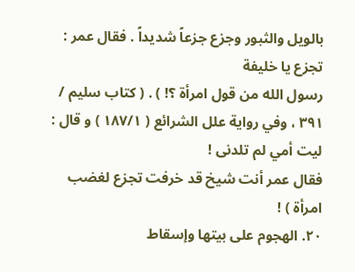بالويل والثبور وجزع جزعاً شديداً . فقال عمر : تجزع يا خليفة
رسول الله من قول امرأة ؟! ) . ( كتاب سليم / ۳۹۱ ، وفي رواية علل الشرائع ( ۱۸۷/۱ ) و قال : ليت أمي لم تلدنى !
فقال عمر أنت شيخ قد خرفت تجزع لغضب امرأة ) !
٢٠. الهجوم على بيتها وإسقاط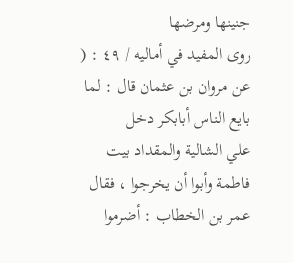جنينها ومرضها
روى المفيد في أماليه / ٤٩ : ( عن مروان بن عثمان قال : لما بايع الناس أبابكر دخل
علي الشالية والمقداد بيت فاطمة وأبوا أن يخرجوا ، فقال عمر بن الخطاب : أضرموا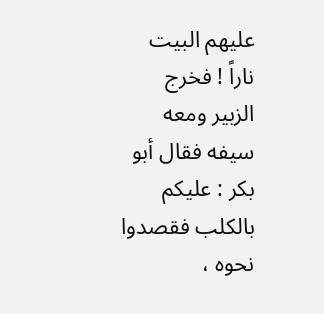عليهم البيت
ناراً ! فخرج الزبير ومعه سيفه فقال أبو بكر : عليكم بالكلب فقصدوا نحوه ،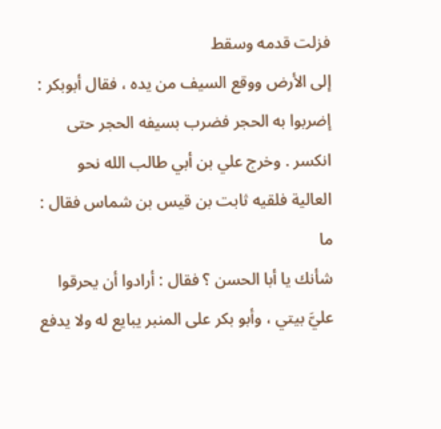فزلت قدمه وسقط
إلى الأرض ووقع السيف من يده ، فقال أبوبكر : إضربوا به الحجر فضرب بسيفه الحجر حتى
انكسر . وخرج علي بن أبي طالب الله نحو العالية فلقيه ثابت بن قيس بن شماس فقال : ما
شأنك يا أبا الحسن ؟ فقال : أرادوا أن يحرقوا عليَّ بيتي ، وأبو بكر على المنبر يبايع له ولا يدفع